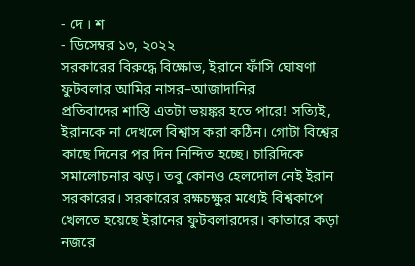- দে । শ
- ডিসেম্বর ১৩, ২০২২
সরকারের বিরুদ্ধে বিক্ষোভ, ইরানে ফাঁসি ঘোষণা ফুটবলার আমির নাসর–আজাদানির
প্রতিবাদের শাস্তি এতটা ভয়ঙ্কর হতে পারে! সত্যিই, ইরানকে না দেখলে বিশ্বাস করা কঠিন। গোটা বিশ্বের কাছে দিনের পর দিন নিন্দিত হচ্ছে। চারিদিকে সমালোচনার ঝড়। তবু কোনও হেলদোল নেই ইরান সরকারের। সরকারের রক্ষচক্ষুর মধ্যেই বিশ্বকাপে খেলতে হয়েছে ইরানের ফুটবলারদের। কাতারে কড়া নজরে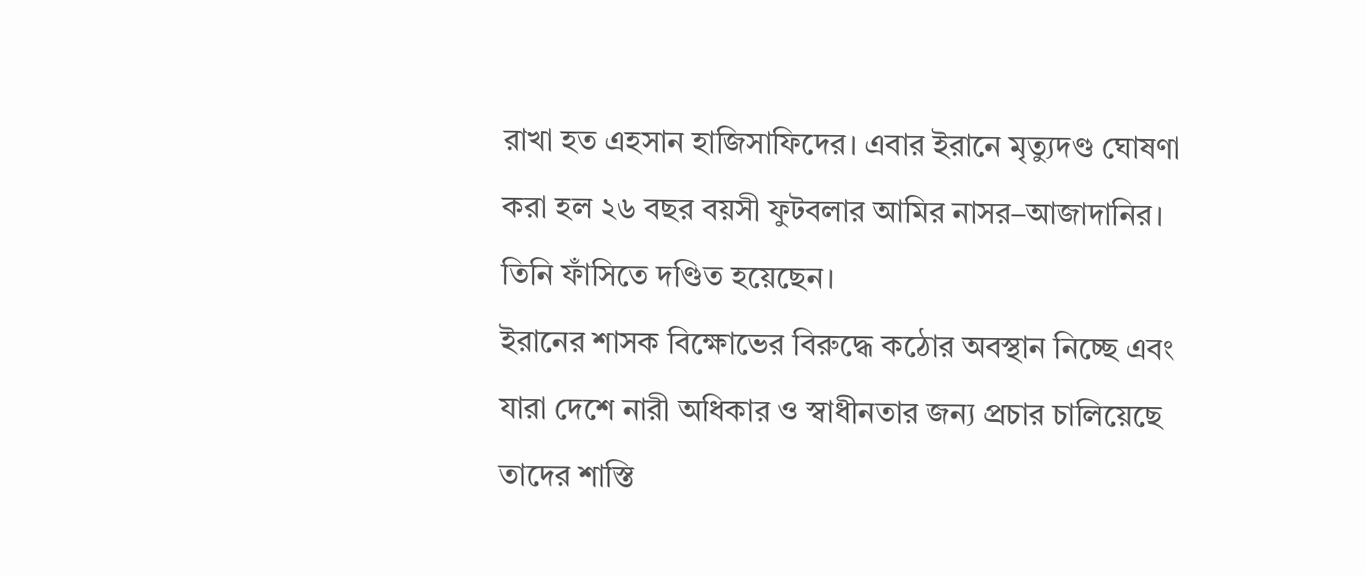রাখা হত এহসান হাজিসাফিদের। এবার ইরানে মৃত্যুদণ্ড ঘোষণা করা হল ২৬ বছর বয়সী ফুটবলার আমির নাসর–আজাদানির। তিনি ফাঁসিতে দণ্ডিত হয়েছেন।
ইরানের শাসক বিক্ষোভের বিরুদ্ধে কঠোর অবস্থান নিচ্ছে এবং যারা দেশে নারী অধিকার ও স্বাধীনতার জন্য প্রচার চালিয়েছে তাদের শাস্তি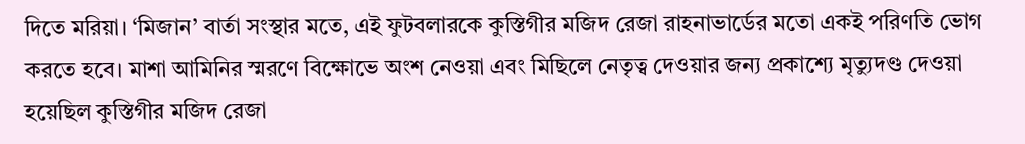দিতে মরিয়া। ‘মিজান’ বার্তা সংস্থার মতে, এই ফুটবলারকে কুস্তিগীর মজিদ রেজা রাহনাভার্ডের মতো একই পরিণতি ভোগ করতে হবে। মাশা আমিনির স্মরণে বিক্ষোভে অংশ নেওয়া এবং মিছিলে নেতৃত্ব দেওয়ার জন্য প্রকাশ্যে মৃত্যুদণ্ড দেওয়া হয়েছিল কুস্তিগীর মজিদ রেজা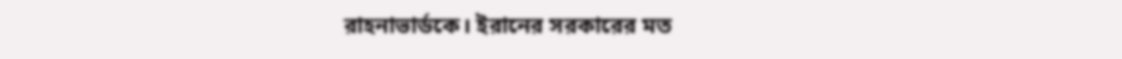রাহনাভার্ডকে। ইরানের সরকারের মত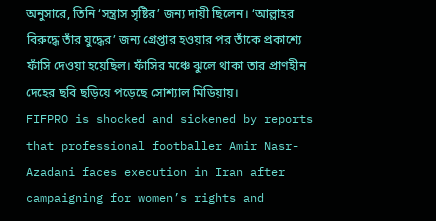অনুসারে, তিনি ‘সন্ত্রাস সৃষ্টির’ জন্য দায়ী ছিলেন। ‘আল্লাহর বিরুদ্ধে তাঁর যুদ্ধের’ জন্য গ্রেপ্তার হওয়ার পর তাঁকে প্রকাশ্যে ফাঁসি দেওয়া হয়েছিল। ফাঁসির মঞ্চে ঝুলে থাকা তার প্রাণহীন দেহের ছবি ছড়িয়ে পড়েছে সোশ্যাল মিডিয়ায়।
FIFPRO is shocked and sickened by reports that professional footballer Amir Nasr-Azadani faces execution in Iran after campaigning for women’s rights and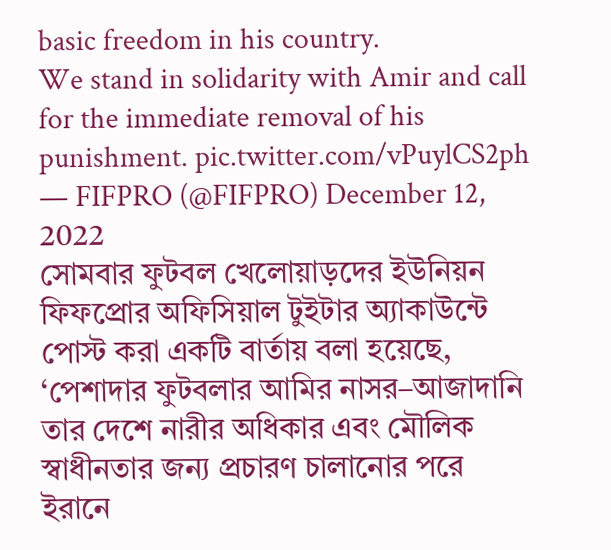basic freedom in his country.
We stand in solidarity with Amir and call for the immediate removal of his punishment. pic.twitter.com/vPuylCS2ph
— FIFPRO (@FIFPRO) December 12, 2022
সোমবার ফুটবল খেলোয়াড়দের ইউনিয়ন ফিফপ্রোর অফিসিয়াল টুইটার অ্যাকাউন্টে পোস্ট করা একটি বার্তায় বলা হয়েছে, ‘পেশাদার ফুটবলার আমির নাসর–আজাদানি তার দেশে নারীর অধিকার এবং মৌলিক স্বাধীনতার জন্য প্রচারণ চালানোর পরে ইরানে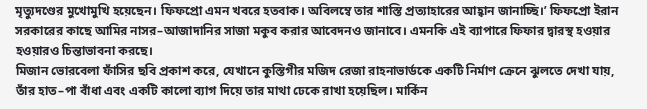মৃত্যুদণ্ডের মুখোমুখি হয়েছেন। ফিফপ্রো এমন খবরে হতবাক। অবিলম্বে তার শাস্তি প্রত্যাহারের আহ্বান জানাচ্ছি।’ ফিফপ্রো ইরান সরকারের কাছে আমির নাসর–আজাদানির সাজা মকুব করার আবেদনও জানাবে। এমনকি এই ব্যাপারে ফিফার দ্বারস্থ হওয়ার হওয়ারও চিন্তাভাবনা করছে।
মিজান ভোরবেলা ফাঁসির ছবি প্রকাশ করে, যেখানে কুস্তিগীর মজিদ রেজা রাহনাভার্ডকে একটি নির্মাণ ক্রেনে ঝুলতে দেখা যায়, তাঁর হাত–পা বাঁধা এবং একটি কালো ব্যাগ দিয়ে তার মাথা ঢেকে রাখা হয়েছিল। মার্কিন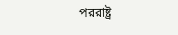পররাষ্ট্র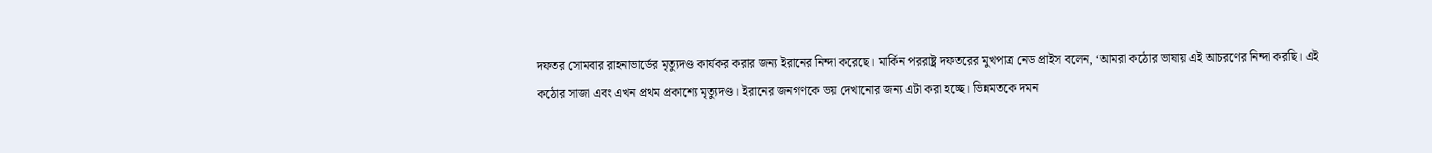দফতর সোমবার রাহনাভার্ডের মৃত্যুদণ্ড কার্যকর করার জন্য ইরানের নিন্দা করেছে। মার্কিন পররাষ্ট্র দফতরের মুখপাত্র নেড প্রাইস বলেন, ‘আমরা কঠোর ভাষায় এই আচরণের নিন্দা করছি। এই কঠোর সাজা এবং এখন প্রথম প্রকাশ্যে মৃত্যুদণ্ড। ইরানের জনগণকে ভয় দেখানোর জন্য এটা করা হচ্ছে। ভিন্নমতকে দমন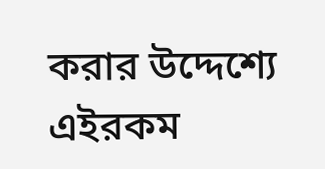করার উদ্দেশ্যে এইরকম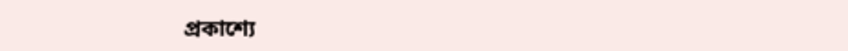প্রকাশ্যে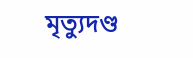মৃত্যুদণ্ড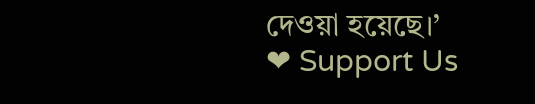দেওয়া হয়েছে।’
❤ Support Us